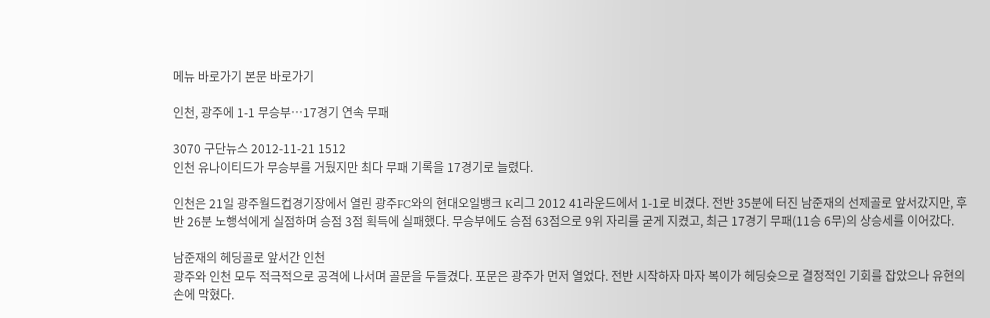메뉴 바로가기 본문 바로가기

인천, 광주에 1-1 무승부…17경기 연속 무패

3070 구단뉴스 2012-11-21 1512
인천 유나이티드가 무승부를 거뒀지만 최다 무패 기록을 17경기로 늘렸다.

인천은 21일 광주월드컵경기장에서 열린 광주FC와의 현대오일뱅크 K리그 2012 41라운드에서 1-1로 비겼다. 전반 35분에 터진 남준재의 선제골로 앞서갔지만, 후반 26분 노행석에게 실점하며 승점 3점 획득에 실패했다. 무승부에도 승점 63점으로 9위 자리를 굳게 지켰고, 최근 17경기 무패(11승 6무)의 상승세를 이어갔다.

남준재의 헤딩골로 앞서간 인천
광주와 인천 모두 적극적으로 공격에 나서며 골문을 두들겼다. 포문은 광주가 먼저 열었다. 전반 시작하자 마자 복이가 헤딩슛으로 결정적인 기회를 잡았으나 유현의 손에 막혔다.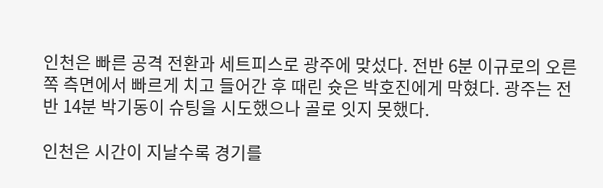인천은 빠른 공격 전환과 세트피스로 광주에 맞섰다. 전반 6분 이규로의 오른쪽 측면에서 빠르게 치고 들어간 후 때린 슛은 박호진에게 막혔다. 광주는 전반 14분 박기동이 슈팅을 시도했으나 골로 잇지 못했다.

인천은 시간이 지날수록 경기를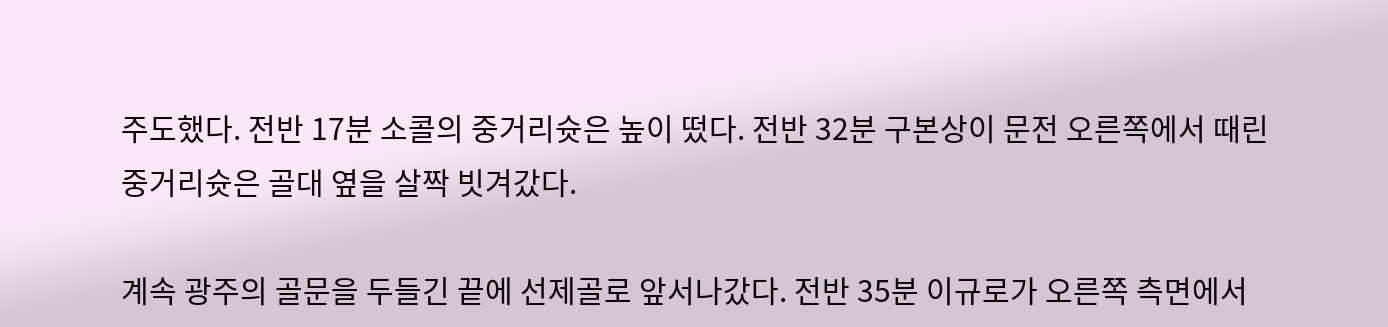주도했다. 전반 17분 소콜의 중거리슛은 높이 떴다. 전반 32분 구본상이 문전 오른쪽에서 때린 중거리슛은 골대 옆을 살짝 빗겨갔다.

계속 광주의 골문을 두들긴 끝에 선제골로 앞서나갔다. 전반 35분 이규로가 오른쪽 측면에서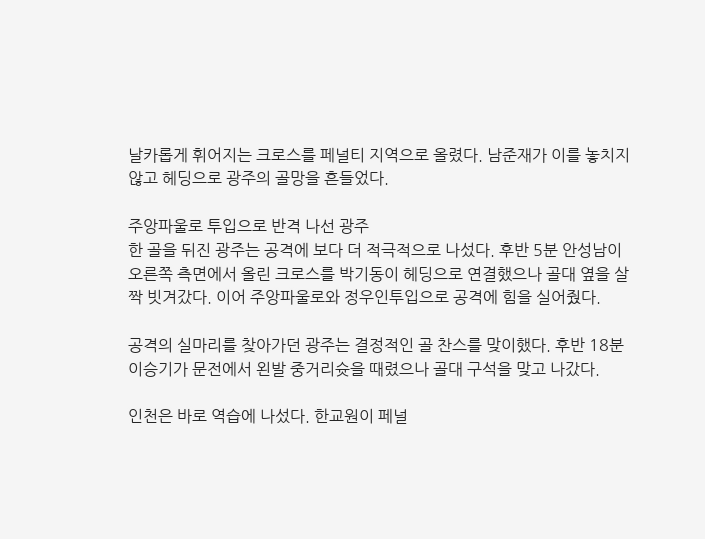날카롭게 휘어지는 크로스를 페널티 지역으로 올렸다. 남준재가 이를 놓치지 않고 헤딩으로 광주의 골망을 흔들었다.

주앙파울로 투입으로 반격 나선 광주
한 골을 뒤진 광주는 공격에 보다 더 적극적으로 나섰다. 후반 5분 안성남이 오른쪽 측면에서 올린 크로스를 박기동이 헤딩으로 연결했으나 골대 옆을 살짝 빗겨갔다. 이어 주앙파울로와 정우인투입으로 공격에 힘을 실어줬다.

공격의 실마리를 찾아가던 광주는 결정적인 골 찬스를 맞이했다. 후반 18분 이승기가 문전에서 왼발 중거리슛을 때렸으나 골대 구석을 맞고 나갔다.

인천은 바로 역습에 나섰다. 한교원이 페널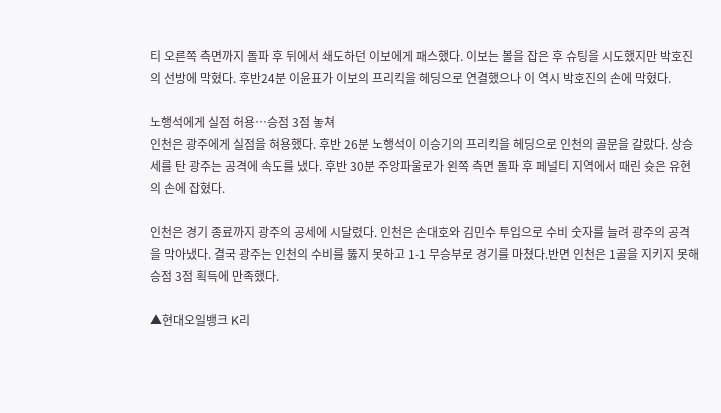티 오른쪽 측면까지 돌파 후 뒤에서 쇄도하던 이보에게 패스했다. 이보는 볼을 잡은 후 슈팅을 시도했지만 박호진의 선방에 막혔다. 후반24분 이윤표가 이보의 프리킥을 헤딩으로 연결했으나 이 역시 박호진의 손에 막혔다.

노행석에게 실점 허용…승점 3점 놓쳐
인천은 광주에게 실점을 혀용했다. 후반 26분 노행석이 이승기의 프리킥을 헤딩으로 인천의 골문을 갈랐다. 상승세를 탄 광주는 공격에 속도를 냈다. 후반 30분 주앙파울로가 왼쪽 측면 돌파 후 페널티 지역에서 때린 슛은 유현의 손에 잡혔다.

인천은 경기 종료까지 광주의 공세에 시달렸다. 인천은 손대호와 김민수 투입으로 수비 숫자를 늘려 광주의 공격을 막아냈다. 결국 광주는 인천의 수비를 뚫지 못하고 1-1 무승부로 경기를 마쳤다.반면 인천은 1골을 지키지 못해 승점 3점 획득에 만족했다.

▲현대오일뱅크 K리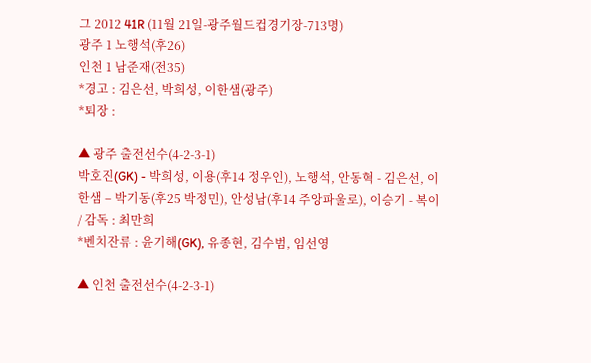그 2012 41R (11월 21일-광주월드컵경기장-713명)
광주 1 노행석(후26)
인천 1 남준재(전35)
*경고 : 김은선, 박희성, 이한샘(광주)
*퇴장 :

▲ 광주 출전선수(4-2-3-1)
박호진(GK) - 박희성, 이용(후14 정우인), 노행석, 안동혁 - 김은선, 이한샘 – 박기동(후25 박정민), 안성남(후14 주앙파울로), 이승기 - 복이 / 감독 : 최만희
*벤치잔류 : 윤기해(GK), 유종현, 김수범, 임선영

▲ 인천 출전선수(4-2-3-1)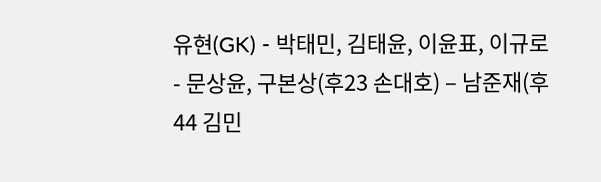유현(GK) - 박태민, 김태윤, 이윤표, 이규로 - 문상윤, 구본상(후23 손대호) – 남준재(후44 김민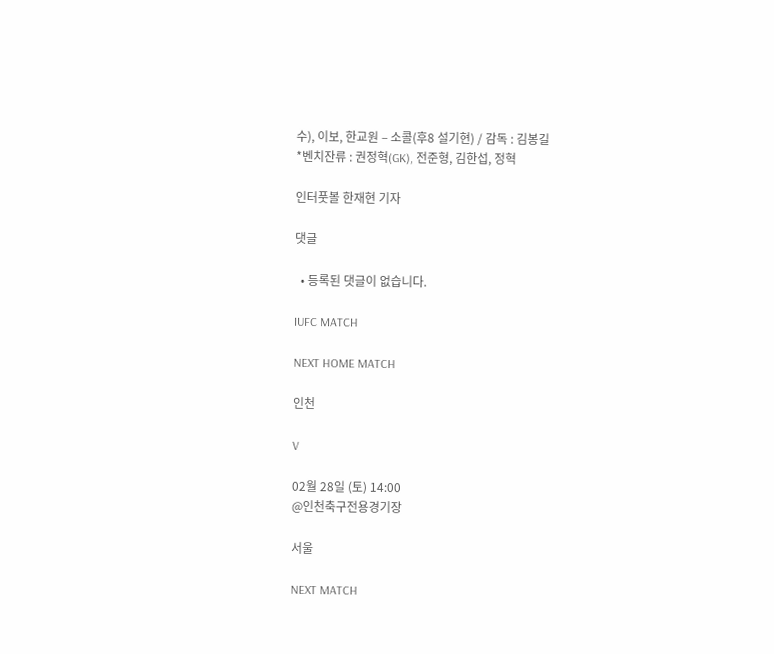수), 이보, 한교원 – 소콜(후8 설기현) / 감독 : 김봉길
*벤치잔류 : 권정혁(GK), 전준형, 김한섭, 정혁

인터풋볼 한재현 기자

댓글

  • 등록된 댓글이 없습니다.

IUFC MATCH

NEXT HOME MATCH

인천

V

02월 28일 (토) 14:00
@인천축구전용경기장

서울

NEXT MATCH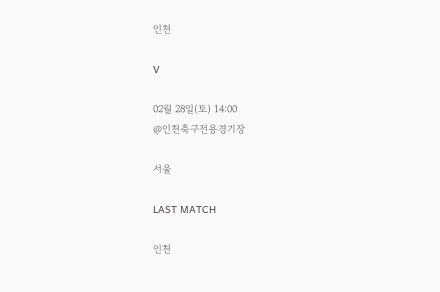인천

V

02월 28일(토) 14:00
@인천축구전용경기장

서울

LAST MATCH

인천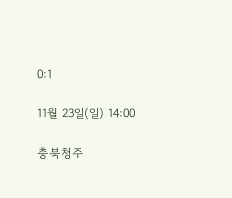0:1

11월 23일(일) 14:00

충북청주